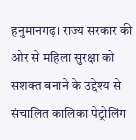हनुमानगढ़। राज्य सरकार की ओर से महिला सुरक्षा को सशक्त बनाने के उद्देश्य से संचालित कालिका पेट्रोलिंग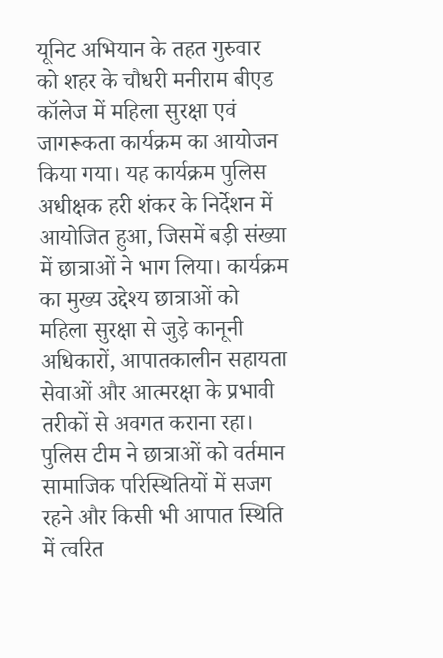यूनिट अभियान के तहत गुरुवार को शहर के चौधरी मनीराम बीएड कॉलेज में महिला सुरक्षा एवं जागरूकता कार्यक्रम का आयोजन किया गया। यह कार्यक्रम पुलिस अधीक्षक हरी शंकर के निर्देशन में आयोजित हुआ, जिसमें बड़ी संख्या में छात्राओं ने भाग लिया। कार्यक्रम का मुख्य उद्देश्य छात्राओं को महिला सुरक्षा से जुड़े कानूनी अधिकारों, आपातकालीन सहायता सेवाओं और आत्मरक्षा के प्रभावी तरीकों से अवगत कराना रहा। पुलिस टीम ने छात्राओं को वर्तमान सामाजिक परिस्थितियों में सजग रहने और किसी भी आपात स्थिति में त्वरित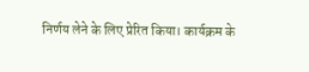निर्णय लेने के लिए प्रेरित किया। कार्यक्रम के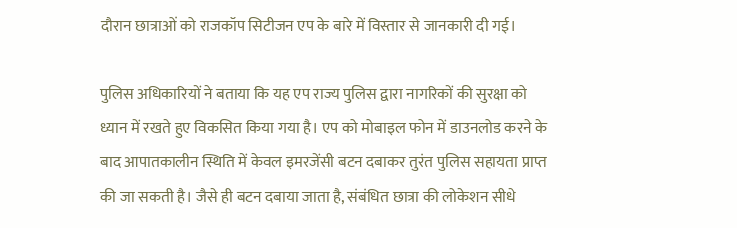दौरान छात्राओं को राजकॉप सिटीजन एप के बारे में विस्तार से जानकारी दी गई।

पुलिस अधिकारियों ने बताया कि यह एप राज्य पुलिस द्वारा नागरिकों की सुरक्षा को ध्यान में रखते हुए विकसित किया गया है। एप को मोबाइल फोन में डाउनलोड करने के बाद आपातकालीन स्थिति में केवल इमरजेंसी बटन दबाकर तुरंत पुलिस सहायता प्राप्त की जा सकती है। जैसे ही बटन दबाया जाता है, संबंधित छात्रा की लोकेशन सीधे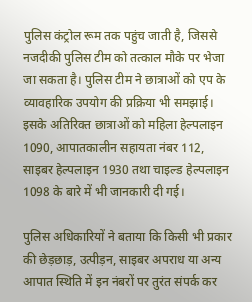पुलिस कंट्रोल रूम तक पहुंच जाती है, जिससे नजदीकी पुलिस टीम को तत्काल मौके पर भेजा जा सकता है। पुलिस टीम ने छात्राओं को एप के व्यावहारिक उपयोग की प्रक्रिया भी समझाई। इसके अतिरिक्त छात्राओं को महिला हेल्पलाइन 1090, आपातकालीन सहायता नंबर 112, साइबर हेल्पलाइन 1930 तथा चाइल्ड हेल्पलाइन 1098 के बारे में भी जानकारी दी गई।

पुलिस अधिकारियों ने बताया कि किसी भी प्रकार की छेड़छाड़, उत्पीड़न, साइबर अपराध या अन्य आपात स्थिति में इन नंबरों पर तुरंत संपर्क कर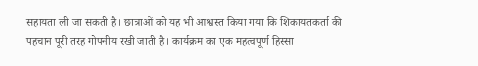सहायता ली जा सकती है। छात्राओं को यह भी आश्वस्त किया गया कि शिकायतकर्ता की पहचान पूरी तरह गोपनीय रखी जाती है। कार्यक्रम का एक महत्वपूर्ण हिस्सा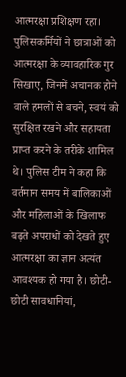आत्मरक्षा प्रशिक्षण रहा। पुलिसकर्मियों ने छात्राओं को आत्मरक्षा के व्यावहारिक गुर सिखाए, जिनमें अचानक होने वाले हमलों से बचने, स्वयं को सुरक्षित रखने और सहायता प्राप्त करने के तरीके शामिल थे। पुलिस टीम ने कहा कि वर्तमान समय में बालिकाओं और महिलाओं के खिलाफ बढ़ते अपराधों को देखते हुए आत्मरक्षा का ज्ञान अत्यंत आवश्यक हो गया है। छोटी-छोटी सावधानियां,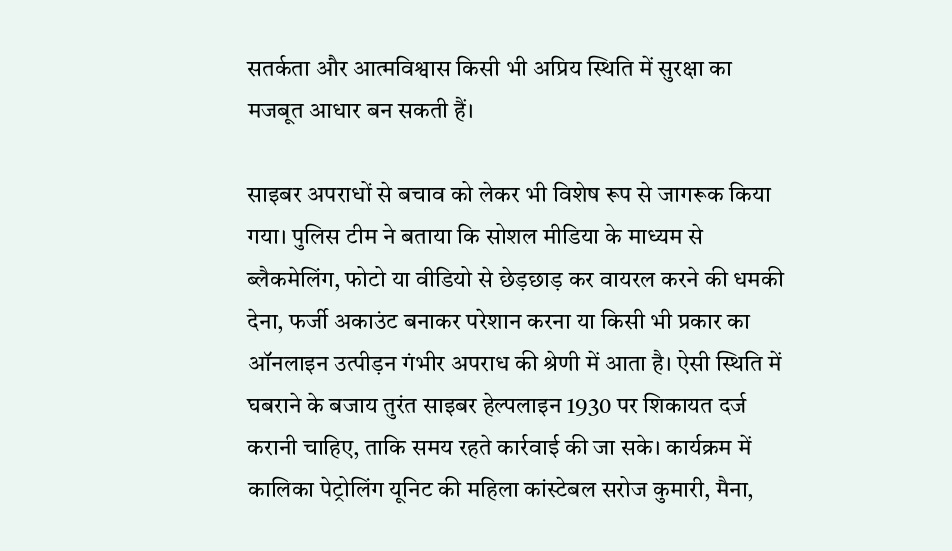सतर्कता और आत्मविश्वास किसी भी अप्रिय स्थिति में सुरक्षा का मजबूत आधार बन सकती हैं।

साइबर अपराधों से बचाव को लेकर भी विशेष रूप से जागरूक किया गया। पुलिस टीम ने बताया कि सोशल मीडिया के माध्यम से ब्लैकमेलिंग, फोटो या वीडियो से छेड़छाड़ कर वायरल करने की धमकी देना, फर्जी अकाउंट बनाकर परेशान करना या किसी भी प्रकार का ऑनलाइन उत्पीड़न गंभीर अपराध की श्रेणी में आता है। ऐसी स्थिति में घबराने के बजाय तुरंत साइबर हेल्पलाइन 1930 पर शिकायत दर्ज करानी चाहिए, ताकि समय रहते कार्रवाई की जा सके। कार्यक्रम में कालिका पेट्रोलिंग यूनिट की महिला कांस्टेबल सरोज कुमारी, मैना,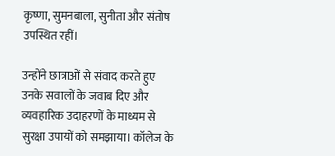कृष्णा, सुमनबाला, सुनीता और संतोष उपस्थित रहीं।

उन्होंने छात्राओं से संवाद करते हुए उनके सवालों के जवाब दिए और व्यवहारिक उदाहरणों के माध्यम से सुरक्षा उपायों को समझाया। कॉलेज के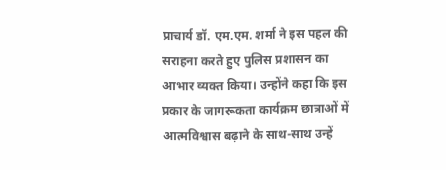प्राचार्य डॉ. एम.एम. शर्मा ने इस पहल की सराहना करते हुए पुलिस प्रशासन का आभार व्यक्त किया। उन्होंने कहा कि इस प्रकार के जागरूकता कार्यक्रम छात्राओं में आत्मविश्वास बढ़ाने के साथ-साथ उन्हें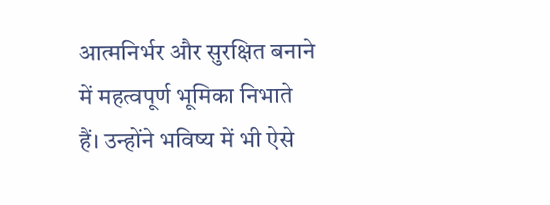आत्मनिर्भर और सुरक्षित बनाने में महत्वपूर्ण भूमिका निभाते हैं। उन्होंने भविष्य में भी ऐसे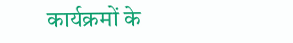कार्यक्रमों के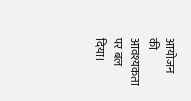आयोजन की आवश्यकता पर बल दिया।